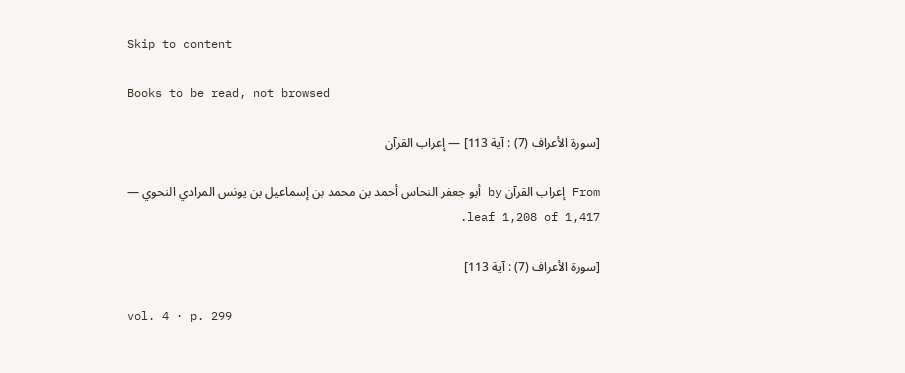Skip to content

Books to be read, not browsed

[سورة الأعراف (7) : آية 113] — إعراب القرآن

From إعراب القرآن by أبو جعفر النحاس أحمد بن محمد بن إسماعيل بن يونس المرادي النحوي — leaf 1,208 of 1,417.

[سورة الأعراف (7) : آية 113]

vol. 4 · p. 299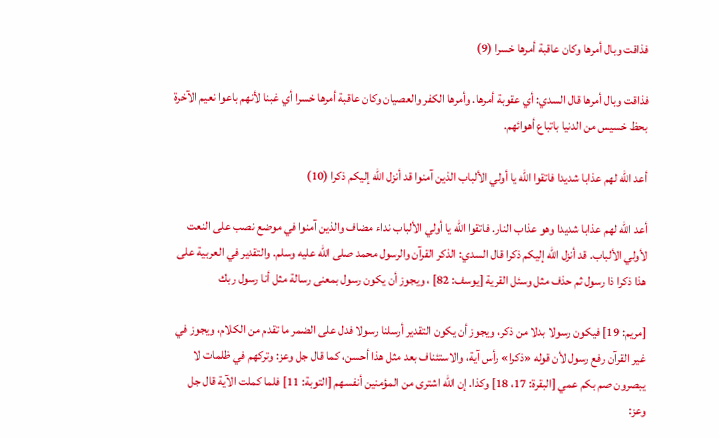فذاقت وبال أمرها وكان عاقبة أمرها خسرا (9)

فذاقت وبال أمرها قال السدي: أي عقوبة أمرها. وأمرها الكفر والعصيان وكان عاقبة أمرها خسرا أي غبنا لأنهم باعوا نعيم الآخرة بحظ خسيس من الدنيا باتباع أهوائهم.

أعد الله لهم عذابا شديدا فاتقوا الله يا أولي الألباب الذين آمنوا قد أنزل الله إليكم ذكرا (10)

أعد الله لهم عذابا شديدا وهو عذاب النار. فاتقوا الله يا أولي الألباب نداء مضاف والذين آمنوا في موضع نصب على النعت لأولي الألباب. قد أنزل الله إليكم ذكرا قال السدي: الذكر القرآن والرسول محمد صلى الله عليه وسلم. والتقدير في العربية على هذا ذكرا ذا رسول ثم حذف مثل وسئل القرية [يوسف: 82] ، ويجوز أن يكون رسول بمعنى رسالة مثل أنا رسول ربك

[مريم: 19] فيكون رسولا بدلا من ذكر، ويجوز أن يكون التقدير أرسلنا رسولا فدل على الضمر ما تقدم من الكلام، ويجوز في غير القرآن رفع رسول لأن قوله «ذكرا» رأس آية، والاستئناف بعد مثل هذا أحسن، كما قال جل وعز: وتركهم في ظلمات لا يبصرون صم بكم عمي [البقرة: 17، 18] وكذا. إن الله اشترى من المؤمنين أنفسهم [التوبة: 11] فلما كملت الآية قال جل وعز: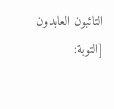التائبون العابدون [التوبة: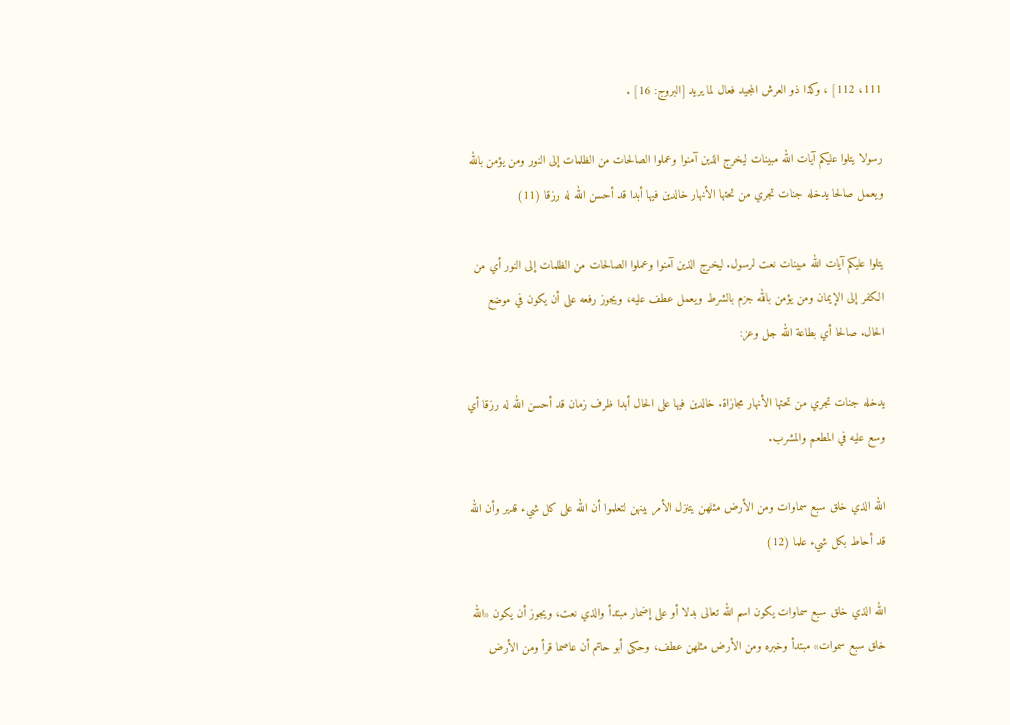111، 112] ، وكذا ذو العرش المجيد فعال لما يريد [البروج: 16] .

رسولا يتلوا عليكم آيات الله مبينات ليخرج الذين آمنوا وعملوا الصالحات من الظلمات إلى النور ومن يؤمن بالله ويعمل صالحا يدخله جنات تجري من تحتها الأنهار خالدين فيها أبدا قد أحسن الله له رزقا (11)

يتلوا عليكم آيات الله مبينات نعت لرسول. ليخرج الذين آمنوا وعملوا الصالحات من الظلمات إلى النور أي من الكفر إلى الإيمان ومن يؤمن بالله جزم بالشرط ويعمل عطف عليه، ويجوز رفعه على أن يكون في موضع الحال. صالحا أي بطاعة الله جل وعز:

يدخله جنات تجري من تحتها الأنهار مجازاة. خالدين فيها على الحال أبدا ظرف زمان قد أحسن الله له رزقا أي وسع عليه في المطعم والمشرب.

الله الذي خلق سبع سماوات ومن الأرض مثلهن يتنزل الأمر بينهن لتعلموا أن الله على كل شيء قدير وأن الله قد أحاط بكل شيء علما (12)

الله الذي خلق سبع سماوات يكون اسم الله تعالى بدلا أو على إضمار مبتدأ والذي نعت، ويجوز أن يكون «الله خلق سبع سموات» مبتدأ وخبره ومن الأرض مثلهن عطف، وحكى أبو حاتم أن عاصما قرأ ومن الأرض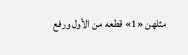مثلهن «1» قطعه من الأول ورفع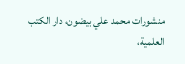منشورات محمد علي بيضون، دار الكتب العلمية،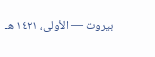بيروت — الأولى، ١٤٢١ هـ